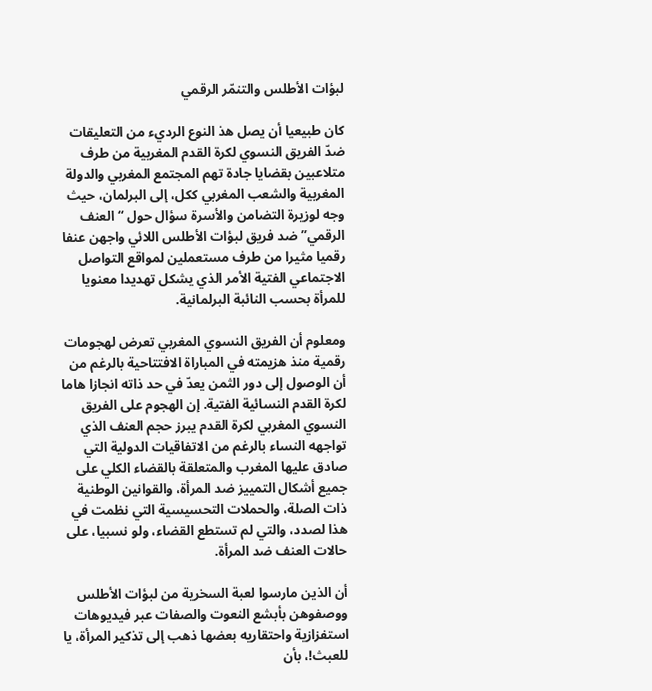لبؤات الأطلس والتنمّر الرقمي

كان طبيعيا أن يصل هذ النوع الرديء من التعليقات ضدّ الفريق النسوي لكرة القدم المغربية من طرف متلاعبين بقضايا جادة تهم المجتمع المغربي والدولة المغربية والشعب المغربي ككل، إلى البرلمان، حيث وجه لوزيرة التضامن والأسرة سؤال حول “العنف الرقمي” ضد فريق لبؤات الأطلس اللائي واجهن عنفا رقميا مثيرا من طرف مستعملين لمواقع التواصل الاجتماعي الفتية الأمر الذي يشكل تهديدا معنويا للمرأة بحسب النائبة البرلمانية.

ومعلوم أن الفريق النسوي المغربي تعرض لهجومات رقمية منذ هزيمته في المباراة الافتتاحية بالرغم من أن الوصول إلى دور الثمن يعدّ في حد ذاته انجازا هاما لكرة القدم النسائية الفتية. إن الهجوم على الفريق النسوي المغربي لكرة القدم يبرز حجم العنف الذي تواجهه النساء بالرغم من الاتفاقيات الدولية التي صادق عليها المغرب والمتعلقة بالقضاء الكلي على جميع أشكال التمييز ضد المرأة، والقوانين الوطنية ذات الصلة، والحملات التحسيسية التي نظمت في هذا لصدد، والتي لم تستطع القضاء، ولو نسبيا، على حالات العنف ضد المرأة.

أن الذين مارسوا لعبة السخرية من لبؤات الأطلس ووصفوهن بأبشع النعوت والصفات عبر فيديوهات استفزازية واحتقاريه بعضها ذهب إلى تذكير المرأة، يا للعبث!، بأن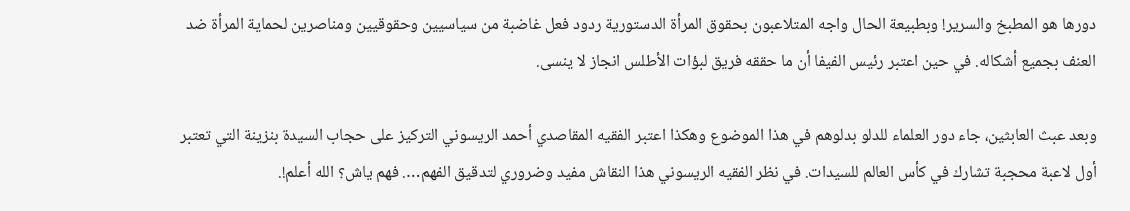دورها هو المطبخ والسرير! وبطبيعة الحال واجه المتلاعبون بحقوق المرأة الدستورية ردود فعل غاضبة من سياسيين وحقوقيين ومناصرين لحماية المرأة ضد العنف بجميع أشكاله. في حين اعتبر رئيس الفيفا أن ما حققه فريق لبؤات الأطلس انجاز لا ينسى.

وبعد عبث العابثين، جاء دور العلماء للدلو بدلوهم في هذا الموضوع وهكذا اعتبر الفقيه المقاصدي أحمد الريسوني التركيز على حجاب السيدة بنزينة التي تعتبر أول لاعبة محجبة تشارك في كأس العالم للسيدات. في نظر الفقيه الريسوني هذا النقاش مفيد وضروري لتدقيق الفهم…. فهم ياش؟ الله أعلم!.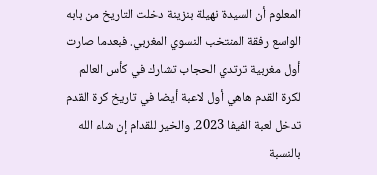المعلوم أن السيدة نهيلة بنزينة دخلت التاريخ من بابه الواسع رفقة المنتخب النسوي المغربي. فبعدما صارت أول مغربية ترتدي الحجاب تشارك في كأس العالم لكرة القدم هاهي أول لاعبة أيضا في تاريخ كرة القدم تدخل لعبة الفيفا 2023. والخير للقدام إن شاء الله بالنسبة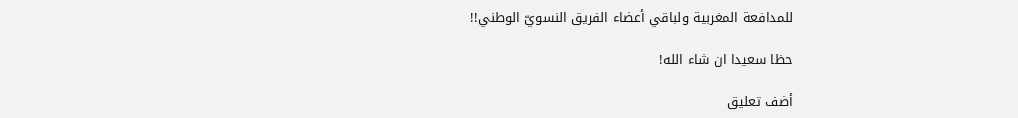للمدافعة المغربية ولباقي أعضاء الفريق النسويّ الوطني!!

حظا سعيدا ان شاء الله!

أضف تعليق